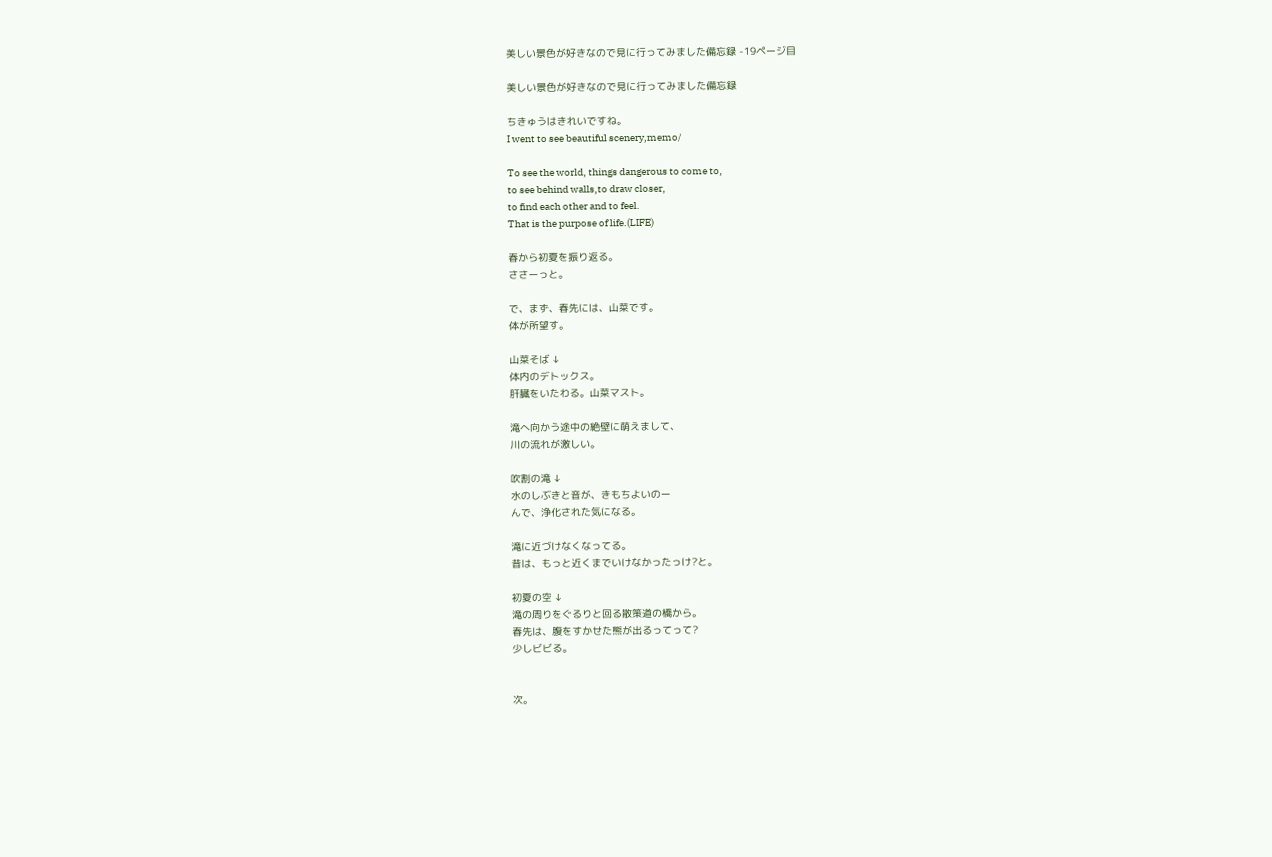美しい景色が好きなので見に行ってみました備忘録 -19ページ目

美しい景色が好きなので見に行ってみました備忘録

ちきゅうはきれいですね。
I went to see beautiful scenery,memo/

To see the world, things dangerous to come to,
to see behind walls,to draw closer,
to find each other and to feel.
That is the purpose of life.(LIFE)

春から初夏を振り返る。
ささーっと。

で、まず、春先には、山菜です。
体が所望す。

山菜そば ↓
体内のデトックス。
肝臓をいたわる。山菜マスト。

滝へ向かう途中の絶壁に萌えまして、
川の流れが激しい。

吹割の滝 ↓
水のしぶきと音が、きもちよいのー
んで、浄化された気になる。

滝に近づけなくなってる。
昔は、もっと近くまでいけなかったっけ?と。

初夏の空 ↓
滝の周りをぐるりと回る散策道の橋から。
春先は、腹をすかせた熊が出るってって?
少しビビる。


次。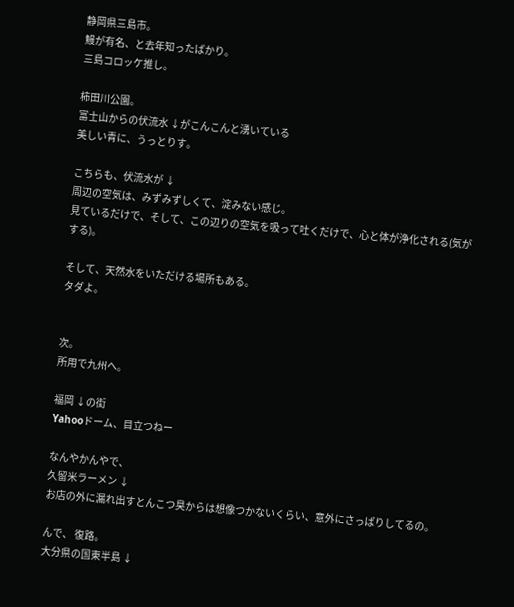静岡県三島市。
鰻が有名、と去年知ったばかり。
三島コロッケ推し。

柿田川公園。
富士山からの伏流水 ↓がこんこんと湧いている
美しい青に、うっとりす。

こちらも、伏流水が ↓
周辺の空気は、みずみずしくて、淀みない感じ。
見ているだけで、そして、この辺りの空気を吸って吐くだけで、心と体が浄化される(気がする)。

そして、天然水をいただける場所もある。
タダよ。


次。
所用で九州へ。

福岡 ↓の街
Yahooドーム、目立つねー

なんやかんやで、
久留米ラーメン ↓
お店の外に漏れ出すとんこつ臭からは想像つかないくらい、意外にさっぱりしてるの。

んで、 復路。
大分県の国東半島 ↓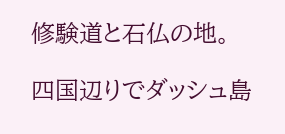修験道と石仏の地。

四国辺りでダッシュ島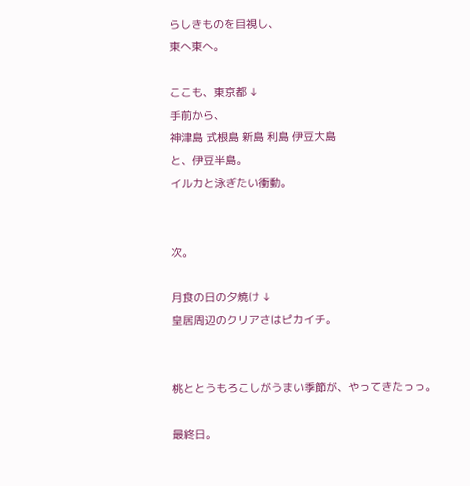らしきものを目視し、
東へ東へ。

ここも、東京都 ↓
手前から、
神津島 式根島 新島 利島 伊豆大島
と、伊豆半島。
イルカと泳ぎたい衝動。


次。

月食の日の夕焼け ↓
皇居周辺のクリアさはピカイチ。


桃ととうもろこしがうまい季節が、やってきたっっ。

最終日。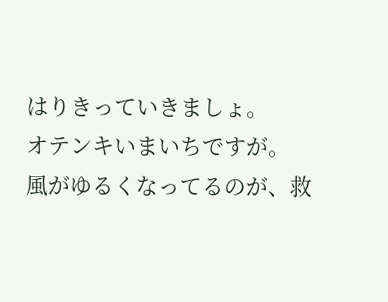はりきっていきましょ。
オテンキいまいちですが。
風がゆるくなってるのが、救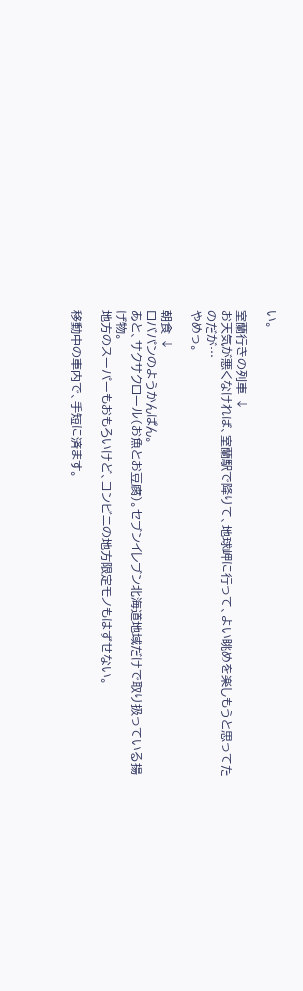い。

室蘭行きの列車 ↓
お天気が悪くなければ、室蘭駅で降りて、地球岬に行って、よい眺めを楽しもうと思ってたのだが…
やめっ。

朝食 ↓
ロバパンのようかんぱん。
あと、サクサクロール(お魚とお豆腐)。セブンイレブン北海道地域だけで取り扱っている揚げ物。
地方のスーパーもおもろいけど、コンビニの地方限定モノもはずせない。

移動中の車内で、手短に済ます。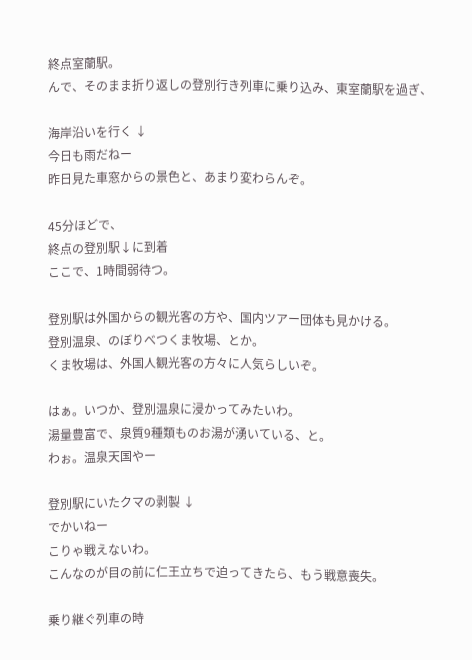終点室蘭駅。
んで、そのまま折り返しの登別行き列車に乗り込み、東室蘭駅を過ぎ、

海岸沿いを行く ↓
今日も雨だねー
昨日見た車窓からの景色と、あまり変わらんぞ。

45分ほどで、
終点の登別駅↓に到着
ここで、1時間弱待つ。

登別駅は外国からの観光客の方や、国内ツアー団体も見かける。
登別温泉、のぼりべつくま牧場、とか。
くま牧場は、外国人観光客の方々に人気らしいぞ。

はぁ。いつか、登別温泉に浸かってみたいわ。
湯量豊富で、泉質9種類ものお湯が湧いている、と。
わぉ。温泉天国やー

登別駅にいたクマの剥製 ↓
でかいねー
こりゃ戦えないわ。
こんなのが目の前に仁王立ちで迫ってきたら、もう戦意喪失。

乗り継ぐ列車の時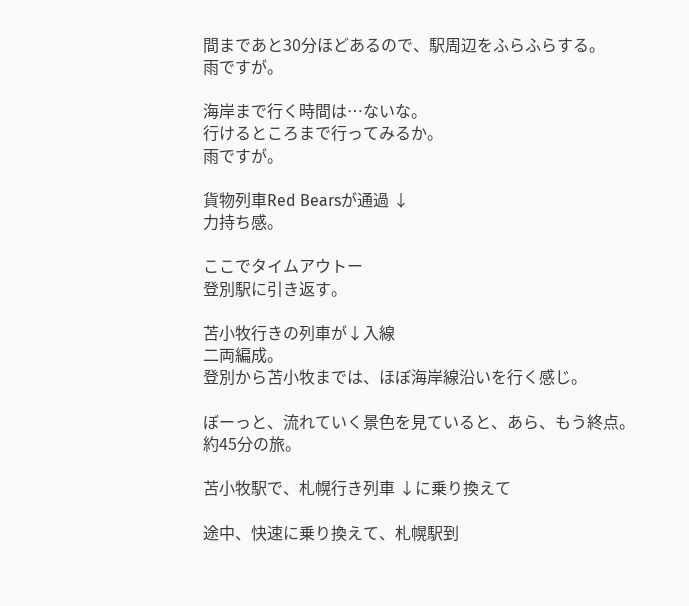間まであと30分ほどあるので、駅周辺をふらふらする。
雨ですが。

海岸まで行く時間は…ないな。
行けるところまで行ってみるか。
雨ですが。

貨物列車Red Bearsが通過 ↓
力持ち感。

ここでタイムアウトー
登別駅に引き返す。

苫小牧行きの列車が↓入線
二両編成。
登別から苫小牧までは、ほぼ海岸線沿いを行く感じ。

ぼーっと、流れていく景色を見ていると、あら、もう終点。
約45分の旅。

苫小牧駅で、札幌行き列車 ↓に乗り換えて

途中、快速に乗り換えて、札幌駅到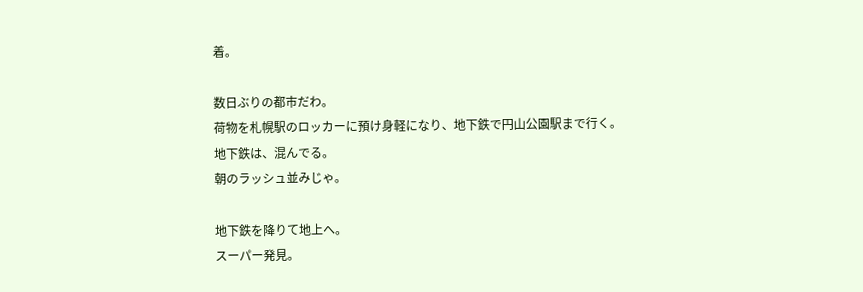着。

数日ぶりの都市だわ。
荷物を札幌駅のロッカーに預け身軽になり、地下鉄で円山公園駅まで行く。
地下鉄は、混んでる。
朝のラッシュ並みじゃ。

地下鉄を降りて地上へ。
スーパー発見。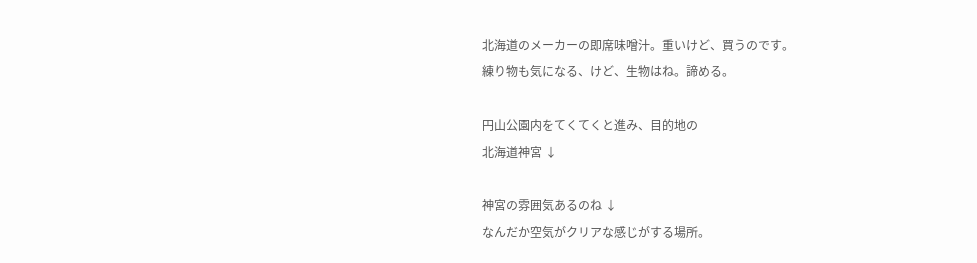北海道のメーカーの即席味噌汁。重いけど、買うのです。
練り物も気になる、けど、生物はね。諦める。

円山公園内をてくてくと進み、目的地の
北海道神宮 ↓

神宮の雰囲気あるのね ↓
なんだか空気がクリアな感じがする場所。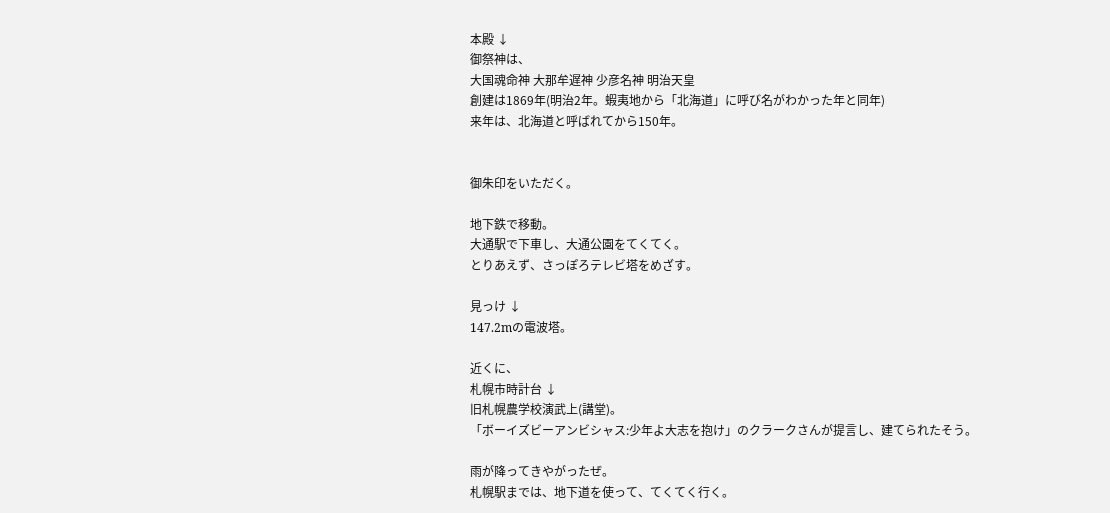本殿 ↓
御祭神は、
大国魂命神 大那牟遅神 少彦名神 明治天皇
創建は1869年(明治2年。蝦夷地から「北海道」に呼び名がわかった年と同年)
来年は、北海道と呼ばれてから150年。


御朱印をいただく。

地下鉄で移動。
大通駅で下車し、大通公園をてくてく。
とりあえず、さっぽろテレビ塔をめざす。

見っけ ↓
147.2mの電波塔。

近くに、
札幌市時計台 ↓
旧札幌農学校演武上(講堂)。
「ボーイズビーアンビシャス:少年よ大志を抱け」のクラークさんが提言し、建てられたそう。

雨が降ってきやがったぜ。
札幌駅までは、地下道を使って、てくてく行く。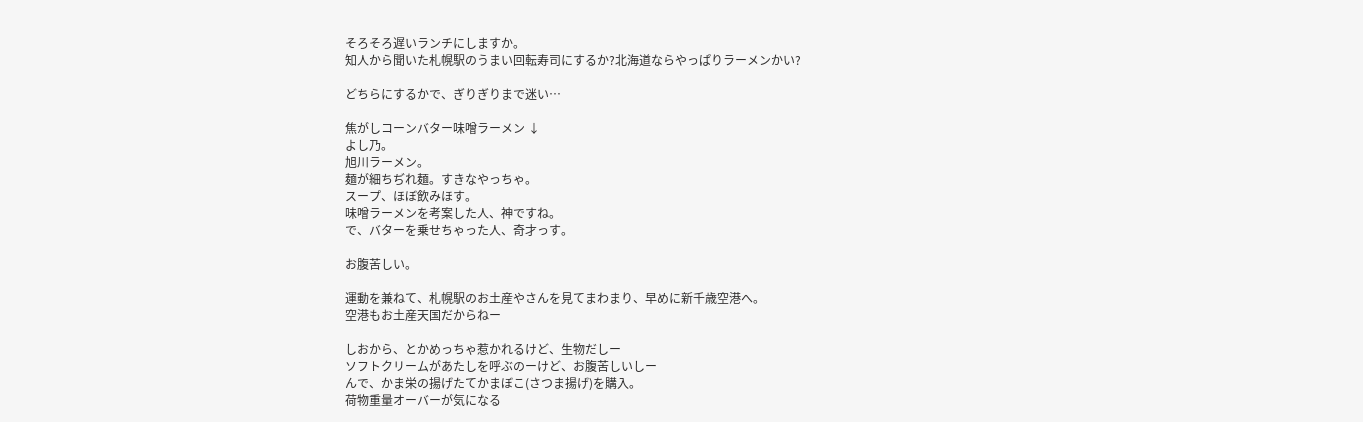そろそろ遅いランチにしますか。
知人から聞いた札幌駅のうまい回転寿司にするか?北海道ならやっぱりラーメンかい?

どちらにするかで、ぎりぎりまで迷い…

焦がしコーンバター味噌ラーメン ↓
よし乃。
旭川ラーメン。
麺が細ちぢれ麺。すきなやっちゃ。
スープ、ほぼ飲みほす。
味噌ラーメンを考案した人、神ですね。
で、バターを乗せちゃった人、奇才っす。

お腹苦しい。

運動を兼ねて、札幌駅のお土産やさんを見てまわまり、早めに新千歳空港へ。
空港もお土産天国だからねー

しおから、とかめっちゃ惹かれるけど、生物だしー
ソフトクリームがあたしを呼ぶのーけど、お腹苦しいしー
んで、かま栄の揚げたてかまぼこ(さつま揚げ)を購入。
荷物重量オーバーが気になる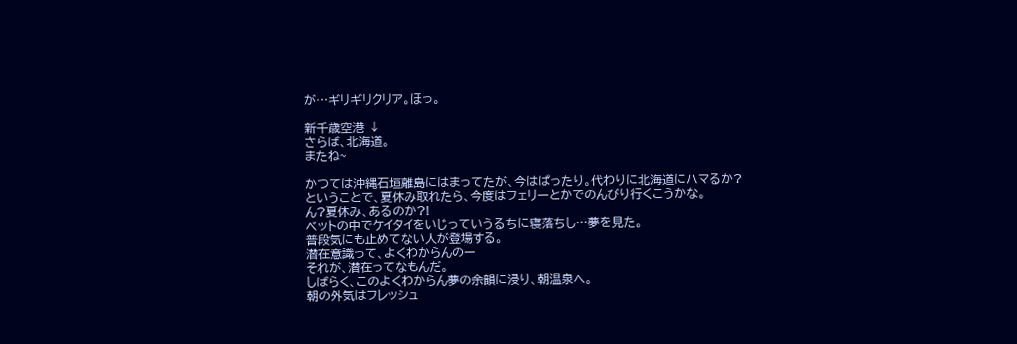が…ギリギリクリア。ほっ。

新千歳空港 ↓
さらば、北海道。
またね~

かつては沖縄石垣離島にはまってたが、今はぱったり。代わりに北海道にハマるか?
ということで、夏休み取れたら、今度はフェリーとかでのんびり行くこうかな。
ん?夏休み、あるのか?!
ベットの中でケイタイをいじっていうるちに寝落ちし…夢を見た。
普段気にも止めてない人が登場する。
潜在意識って、よくわからんのー
それが、潜在ってなもんだ。
しばらく、このよくわからん夢の余韻に浸り、朝温泉へ。
朝の外気はフレッシュ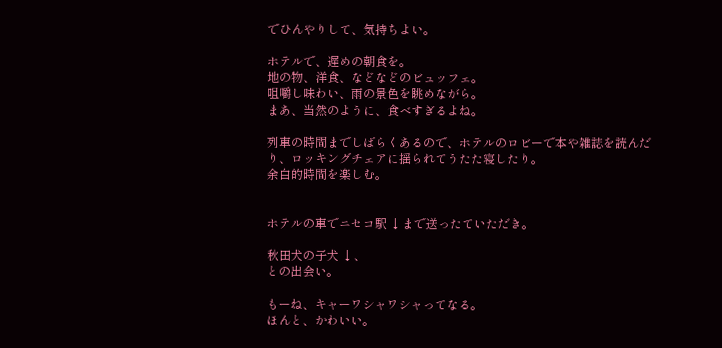でひんやりして、気持ちよい。

ホテルで、遅めの朝食を。
地の物、洋食、などなどのビュッフェ。
咀嚼し味わい、雨の景色を眺めながら。
まあ、当然のように、食べすぎるよね。

列車の時間までしばらくあるので、ホテルのロビーで本や雑誌を読んだり、ロッキングチェアに揺られてうたた寝したり。
余白的時間を楽しむ。


ホテルの車でニセコ駅 ↓まで送ったていただき。

秋田犬の子犬 ↓、
との出会い。

もーね、キャーワシャワシャってなる。
ほんと、かわいい。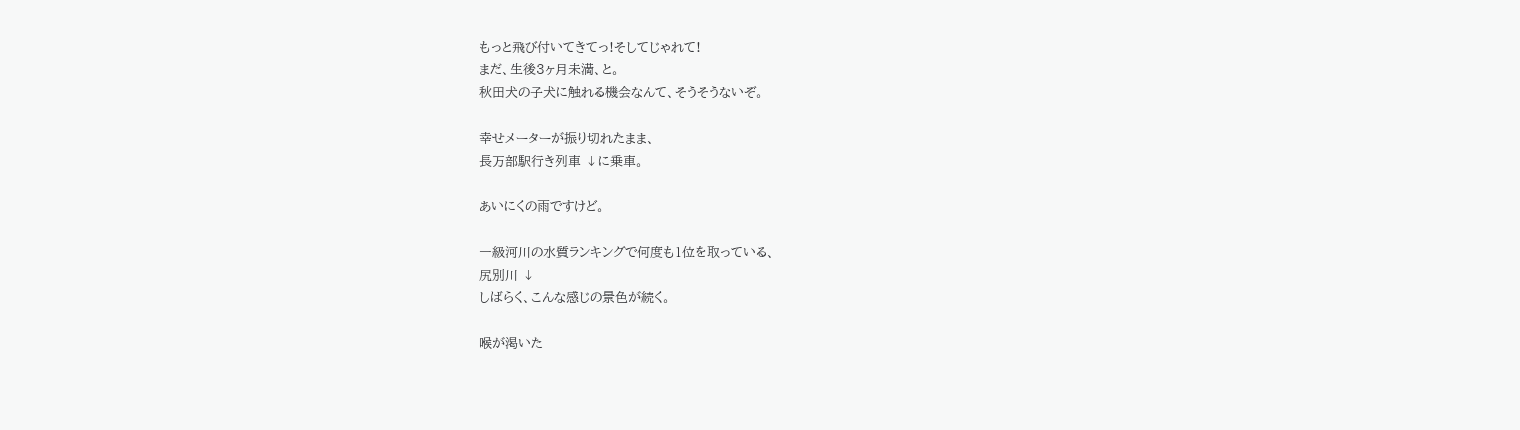もっと飛び付いてきてっ!そしてじゃれて!
まだ、生後3ヶ月未満、と。
秋田犬の子犬に触れる機会なんて、そうそうないぞ。

幸せメーターが振り切れたまま、
長万部駅行き列車 ↓に乗車。

あいにくの雨ですけど。

一級河川の水質ランキングで何度も1位を取っている、
尻別川 ↓
しばらく、こんな感じの景色が続く。

喉が渇いた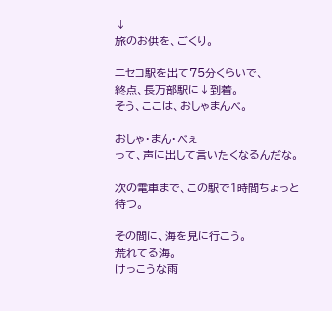↓
旅のお供を、ごくり。

ニセコ駅を出て75分くらいで、
終点、長万部駅に↓到着。
そう、ここは、おしゃまんべ。

おしゃ・まん・べぇ
って、声に出して言いたくなるんだな。

次の電車まで、この駅で1時間ちょっと待つ。

その間に、海を見に行こう。
荒れてる海。
けっこうな雨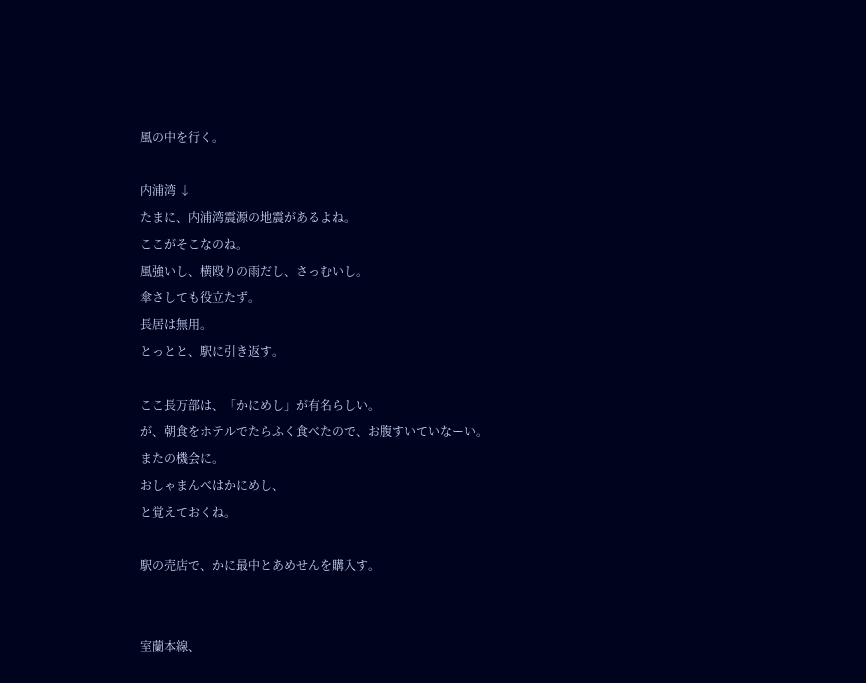風の中を行く。

内浦湾 ↓
たまに、内浦湾震源の地震があるよね。
ここがそこなのね。
風強いし、横殴りの雨だし、さっむいし。
傘さしても役立たず。
長居は無用。
とっとと、駅に引き返す。

ここ長万部は、「かにめし」が有名らしい。
が、朝食をホテルでたらふく食べたので、お腹すいていなーい。
またの機会に。
おしゃまんべはかにめし、
と覚えておくね。

駅の売店で、かに最中とあめせんを購入す。


室蘭本線、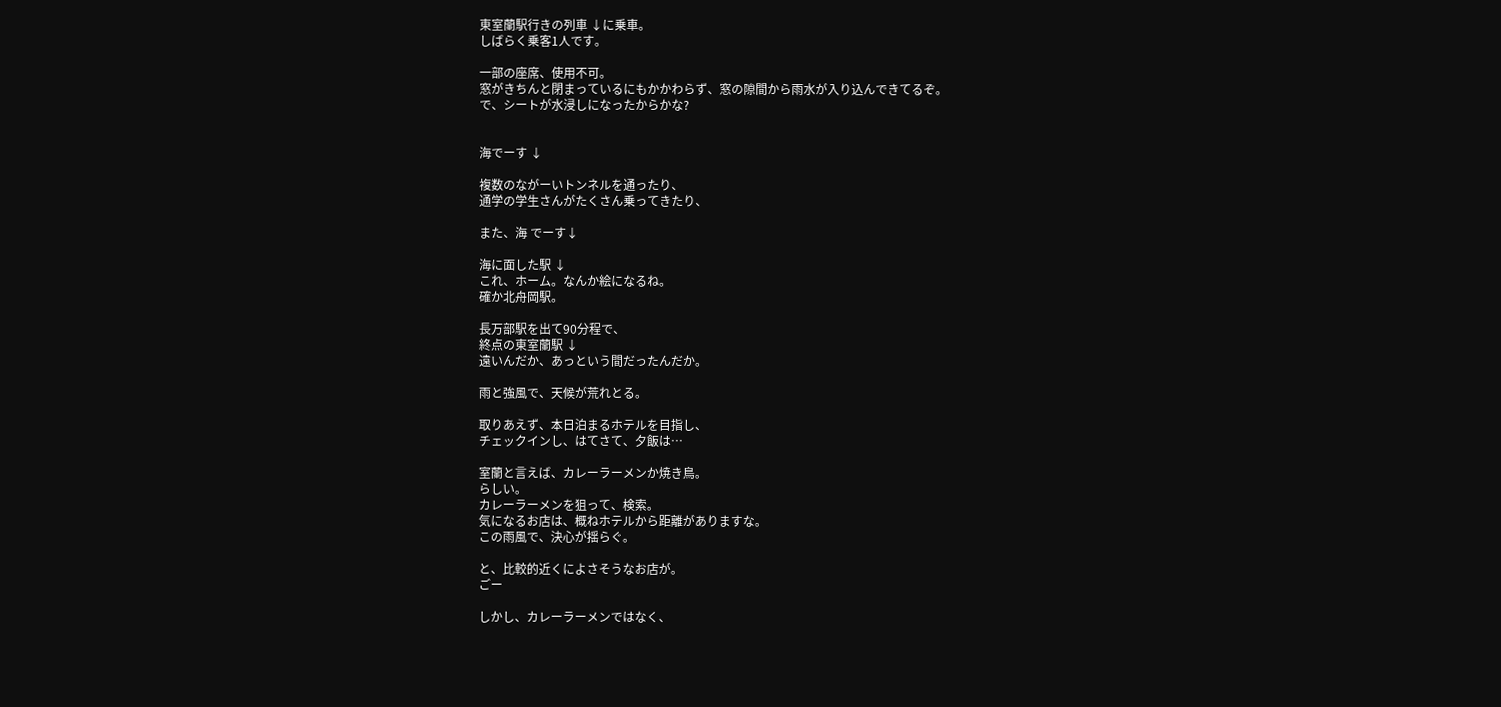東室蘭駅行きの列車 ↓に乗車。
しばらく乗客1人です。

一部の座席、使用不可。
窓がきちんと閉まっているにもかかわらず、窓の隙間から雨水が入り込んできてるぞ。
で、シートが水浸しになったからかな?


海でーす ↓

複数のながーいトンネルを通ったり、
通学の学生さんがたくさん乗ってきたり、

また、海 でーす↓

海に面した駅 ↓
これ、ホーム。なんか絵になるね。
確か北舟岡駅。

長万部駅を出て90分程で、
終点の東室蘭駅 ↓
遠いんだか、あっという間だったんだか。

雨と強風で、天候が荒れとる。

取りあえず、本日泊まるホテルを目指し、
チェックインし、はてさて、夕飯は…

室蘭と言えば、カレーラーメンか焼き鳥。
らしい。
カレーラーメンを狙って、検索。
気になるお店は、概ねホテルから距離がありますな。
この雨風で、決心が揺らぐ。

と、比較的近くによさそうなお店が。
ごー

しかし、カレーラーメンではなく、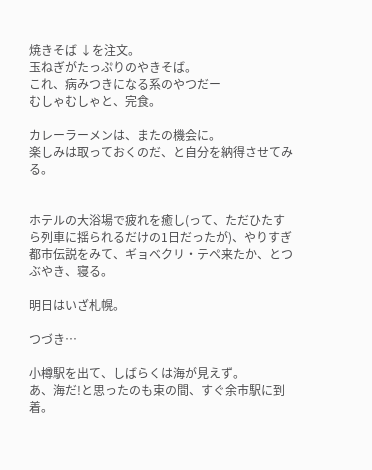焼きそば ↓を注文。
玉ねぎがたっぷりのやきそば。
これ、病みつきになる系のやつだー
むしゃむしゃと、完食。

カレーラーメンは、またの機会に。
楽しみは取っておくのだ、と自分を納得させてみる。


ホテルの大浴場で疲れを癒し(って、ただひたすら列車に揺られるだけの1日だったが)、やりすぎ都市伝説をみて、ギョベクリ・テペ来たか、とつぶやき、寝る。

明日はいざ札幌。

つづき…

小樽駅を出て、しばらくは海が見えず。
あ、海だ!と思ったのも束の間、すぐ余市駅に到着。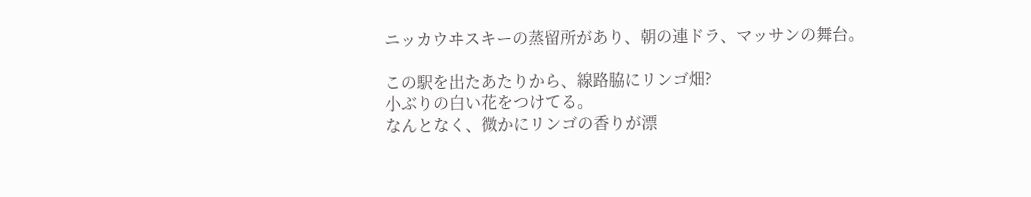ニッカウヰスキーの蒸留所があり、朝の連ドラ、マッサンの舞台。

この駅を出たあたりから、線路脇にリンゴ畑?
小ぶりの白い花をつけてる。
なんとなく、微かにリンゴの香りが漂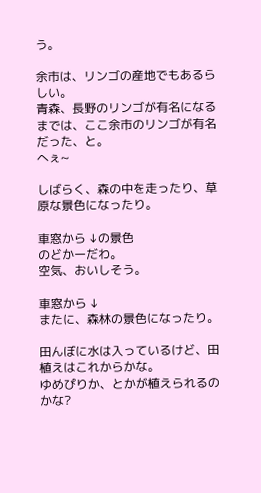う。

余市は、リンゴの産地でもあるらしい。
青森、長野のリンゴが有名になるまでは、ここ余市のリンゴが有名だった、と。
へぇ~

しばらく、森の中を走ったり、草原な景色になったり。

車窓から ↓の景色
のどかーだわ。
空気、おいしそう。

車窓から ↓
またに、森林の景色になったり。

田んぼに水は入っているけど、田植えはこれからかな。
ゆめぴりか、とかが植えられるのかな?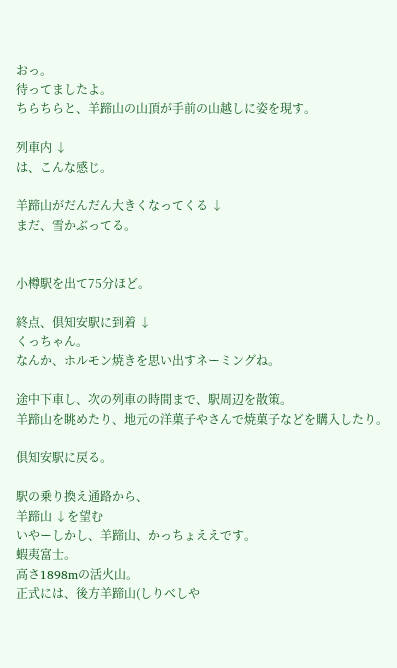おっ。
待ってましたよ。
ちらちらと、羊蹄山の山頂が手前の山越しに姿を現す。

列車内 ↓
は、こんな感じ。

羊蹄山がだんだん大きくなってくる ↓
まだ、雪かぶってる。


小樽駅を出て75分ほど。

終点、倶知安駅に到着 ↓
くっちゃん。
なんか、ホルモン焼きを思い出すネーミングね。

途中下車し、次の列車の時間まで、駅周辺を散策。
羊蹄山を眺めたり、地元の洋菓子やさんで焼菓子などを購入したり。

倶知安駅に戻る。

駅の乗り換え通路から、
羊蹄山 ↓を望む
いやーしかし、羊蹄山、かっちょええです。
蝦夷富士。
高さ1898mの活火山。
正式には、後方羊蹄山(しりべしや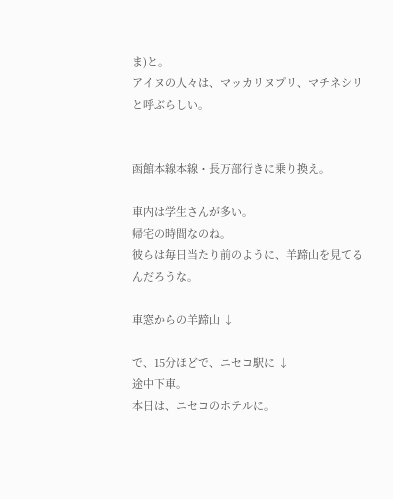ま)と。
アイヌの人々は、マッカリヌプリ、マチネシリと呼ぶらしい。


函館本線本線・長万部行きに乗り換え。

車内は学生さんが多い。
帰宅の時間なのね。
彼らは毎日当たり前のように、羊蹄山を見てるんだろうな。

車窓からの羊蹄山 ↓

で、15分ほどで、ニセコ駅に ↓
途中下車。
本日は、ニセコのホテルに。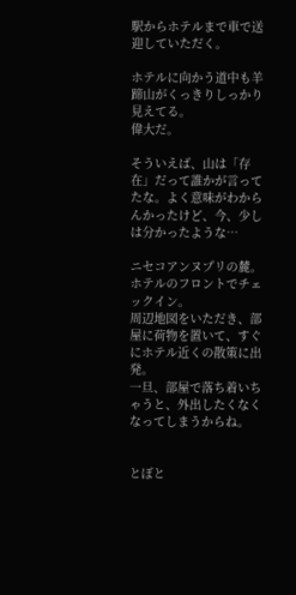駅からホテルまで車で送迎していただく。

ホテルに向かう道中も羊蹄山がくっきりしっかり見えてる。
偉大だ。

そういえば、山は「存在」だって誰かが言ってたな。よく意味がわからんかったけど、今、少しは分かったような…

ニセコアンヌプリの麓。
ホテルのフロントでチェックイン。
周辺地図をいただき、部屋に荷物を置いて、すぐにホテル近くの散策に出発。
一旦、部屋で落ち着いちゃうと、外出したくなくなってしまうからね。


とぼと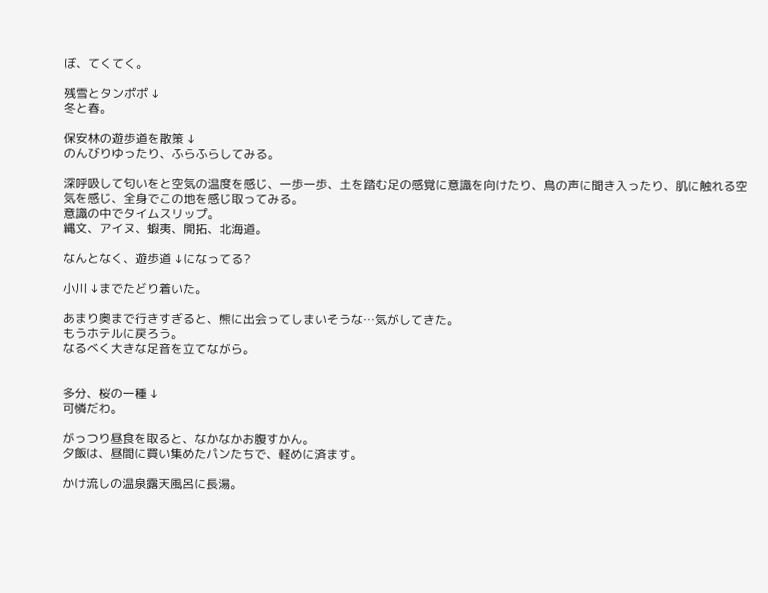ぼ、てくてく。

残雪とタンポポ ↓
冬と春。

保安林の遊歩道を散策 ↓
のんびりゆったり、ふらふらしてみる。

深呼吸して匂いをと空気の温度を感じ、一歩一歩、土を踏む足の感覚に意識を向けたり、鳥の声に聞き入ったり、肌に触れる空気を感じ、全身でこの地を感じ取ってみる。
意識の中でタイムスリップ。
縄文、アイヌ、蝦夷、開拓、北海道。

なんとなく、遊歩道 ↓になってる?

小川 ↓までたどり着いた。

あまり奥まで行きすぎると、熊に出会ってしまいそうな…気がしてきた。
もうホテルに戻ろう。
なるべく大きな足音を立てながら。


多分、桜の一種 ↓
可憐だわ。

がっつり昼食を取ると、なかなかお腹すかん。
夕飯は、昼間に買い集めたパンたちで、軽めに済ます。

かけ流しの温泉露天風呂に長湯。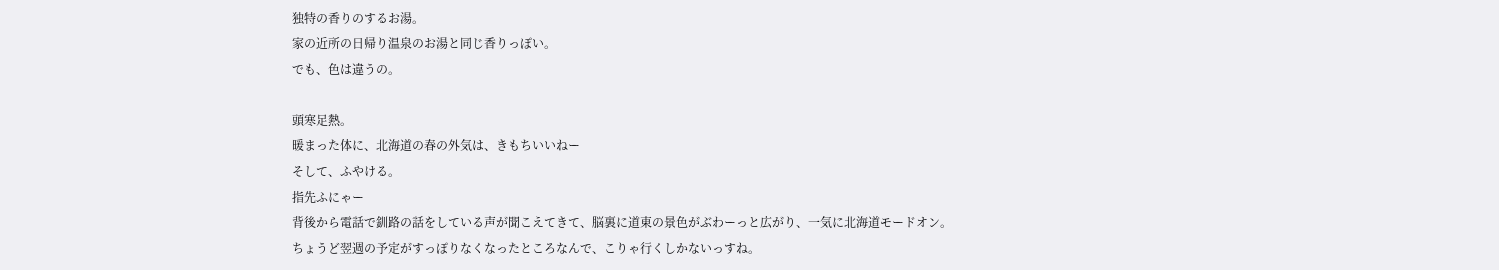独特の香りのするお湯。
家の近所の日帰り温泉のお湯と同じ香りっぽい。
でも、色は違うの。

頭寒足熱。
暖まった体に、北海道の春の外気は、きもちいいねー
そして、ふやける。
指先ふにゃー
背後から電話で釧路の話をしている声が聞こえてきて、脳裏に道東の景色がぶわーっと広がり、一気に北海道モードオン。
ちょうど翌週の予定がすっぽりなくなったところなんで、こりゃ行くしかないっすね。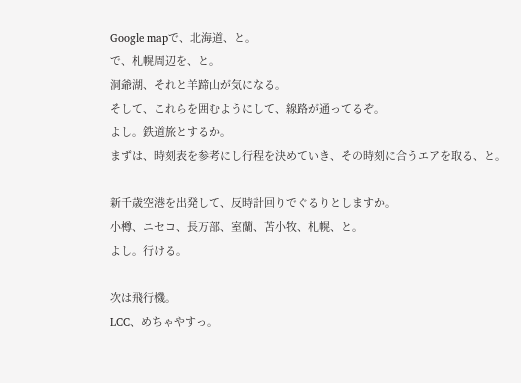Google mapで、北海道、と。
で、札幌周辺を、と。
洞爺湖、それと羊蹄山が気になる。
そして、これらを囲むようにして、線路が通ってるぞ。
よし。鉄道旅とするか。
まずは、時刻表を参考にし行程を決めていき、その時刻に合うエアを取る、と。

新千歳空港を出発して、反時計回りでぐるりとしますか。
小樽、ニセコ、長万部、室蘭、苫小牧、札幌、と。
よし。行ける。

次は飛行機。
LCC、めちゃやすっ。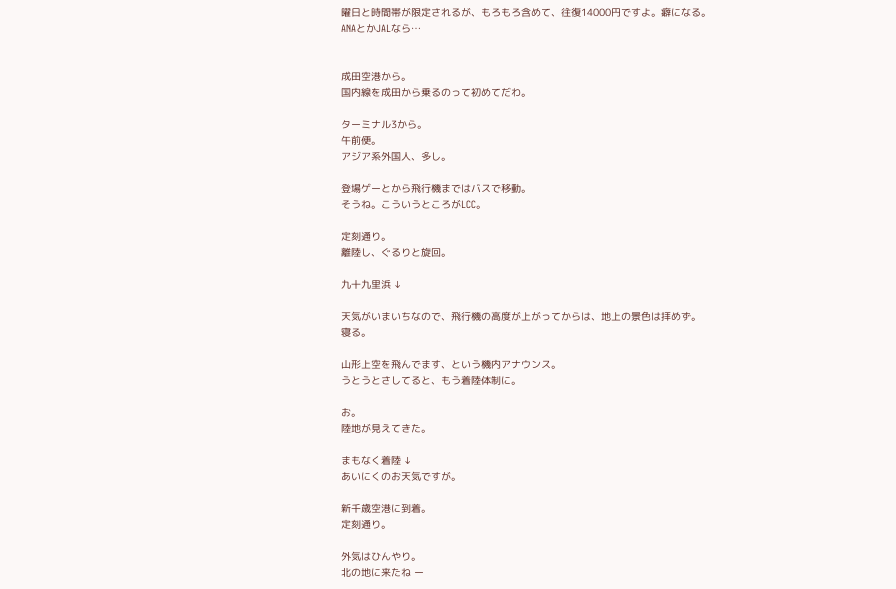曜日と時間帯が限定されるが、もろもろ含めて、往復14000円ですよ。癖になる。
ANAとかJALなら…


成田空港から。
国内線を成田から乗るのって初めてだわ。

ターミナル3から。
午前便。
アジア系外国人、多し。

登場ゲーとから飛行機まではバスで移動。
そうね。こういうところがLCC。

定刻通り。
離陸し、ぐるりと旋回。

九十九里浜 ↓

天気がいまいちなので、飛行機の高度が上がってからは、地上の景色は拝めず。
寝る。

山形上空を飛んでます、という機内アナウンス。
うとうとさしてると、もう着陸体制に。

お。
陸地が見えてきた。

まもなく着陸 ↓
あいにくのお天気ですが。

新千歳空港に到着。
定刻通り。

外気はひんやり。
北の地に来たね ー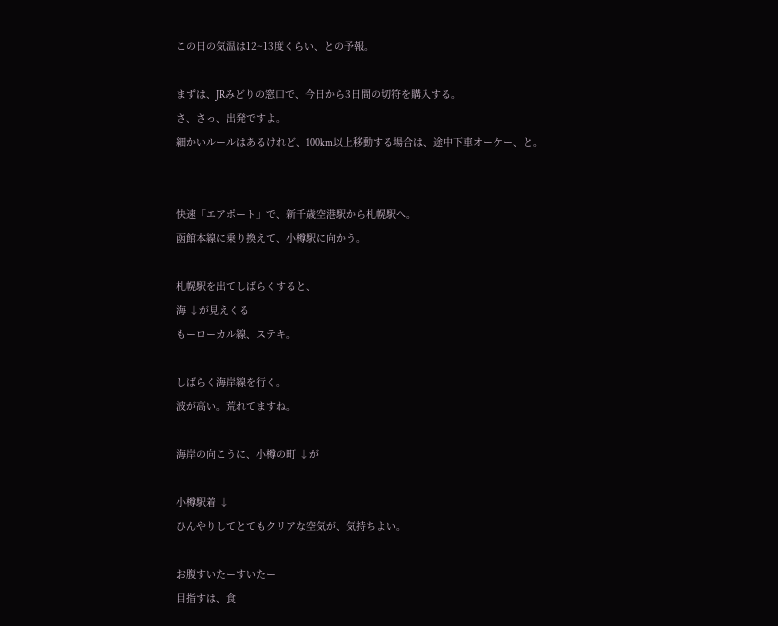この日の気温は12~13度くらい、との予報。

まずは、JRみどりの窓口で、今日から3日間の切符を購入する。
さ、さっ、出発ですよ。
細かいルールはあるけれど、100km以上移動する場合は、途中下車オーケー、と。


快速「エアポート」で、新千歳空港駅から札幌駅へ。
函館本線に乗り換えて、小樽駅に向かう。

札幌駅を出てしばらくすると、
海 ↓が見えくる
もーローカル線、ステキ。

しばらく海岸線を行く。
波が高い。荒れてますね。

海岸の向こうに、小樽の町 ↓が

小樽駅着 ↓
ひんやりしてとてもクリアな空気が、気持ちよい。

お腹すいたーすいたー
目指すは、食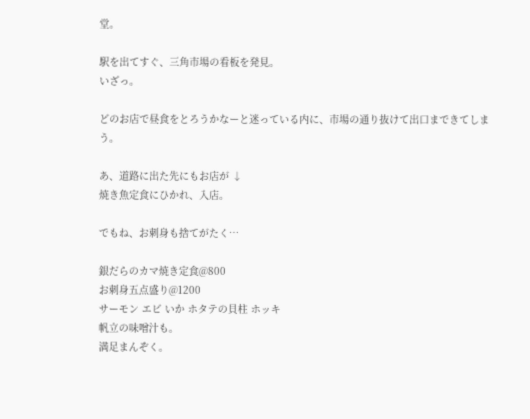堂。

駅を出てすぐ、三角市場の看板を発見。
いざっ。

どのお店で昼食をとろうかなーと迷っている内に、市場の通り抜けて出口まできてしまう。

あ、道路に出た先にもお店が ↓
焼き魚定食にひかれ、入店。

でもね、お刺身も捨てがたく…

銀だらのカマ焼き定食@800
お刺身五点盛り@1200
サーモン エビ いか ホタテの貝柱 ホッキ
帆立の味噌汁も。
満足まんぞく。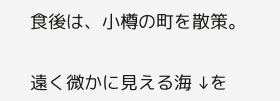食後は、小樽の町を散策。

遠く微かに見える海 ↓を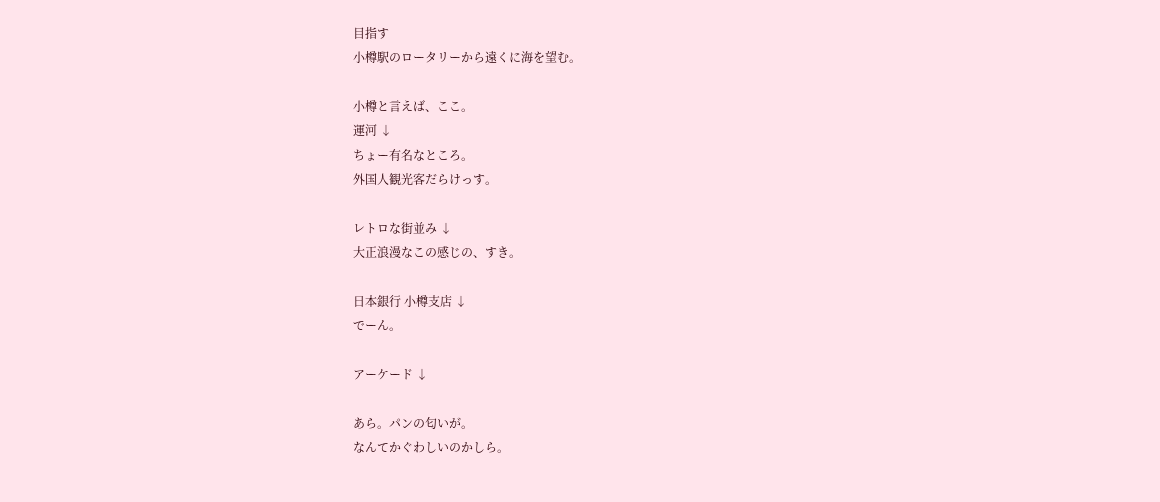目指す
小樽駅のロータリーから遠くに海を望む。

小樽と言えば、ここ。
運河 ↓
ちょー有名なところ。
外国人観光客だらけっす。

レトロな街並み ↓
大正浪漫なこの感じの、すき。

日本銀行 小樽支店 ↓
でーん。

アーケード ↓

あら。パンの匂いが。
なんてかぐわしいのかしら。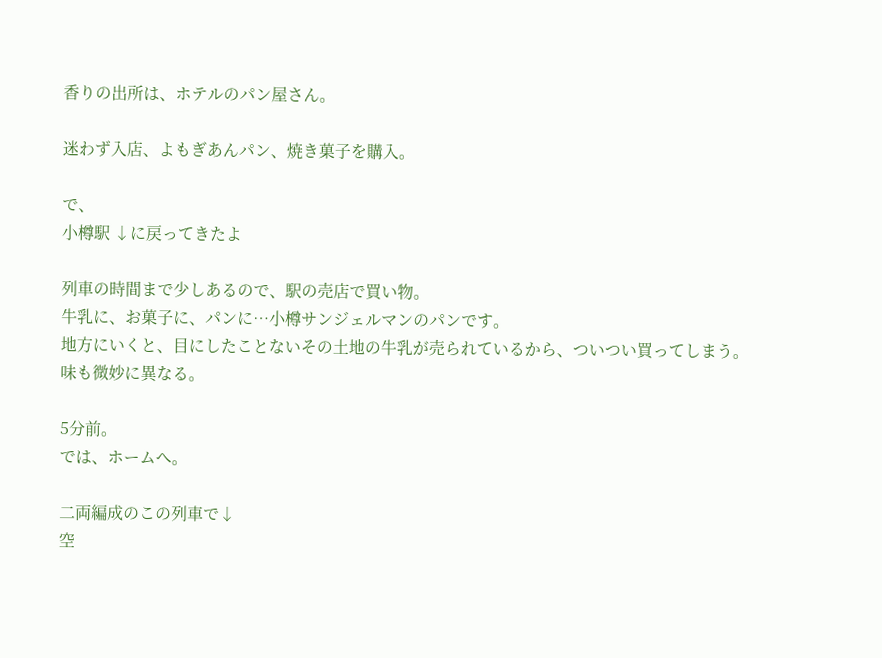香りの出所は、ホテルのパン屋さん。

迷わず入店、よもぎあんパン、焼き菓子を購入。

で、
小樽駅 ↓に戻ってきたよ

列車の時間まで少しあるので、駅の売店で買い物。
牛乳に、お菓子に、パンに…小樽サンジェルマンのパンです。
地方にいくと、目にしたことないその土地の牛乳が売られているから、ついつい買ってしまう。
味も微妙に異なる。

5分前。
では、ホームへ。

二両編成のこの列車で↓
空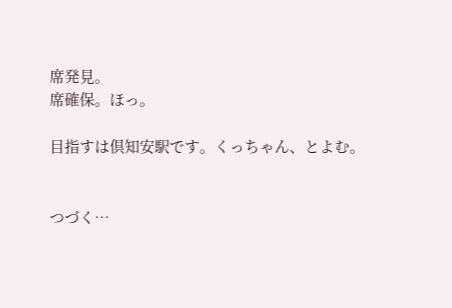席発見。
席確保。ほっ。

目指すは倶知安駅です。くっちゃん、とよむ。


つづく…